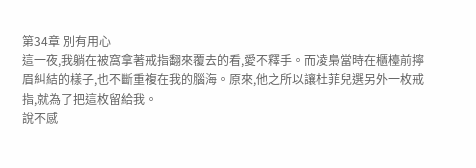第34章 別有用心
這一夜,我躺在被窩拿著戒指翻來覆去的看,愛不釋手。而凌梟當時在櫃檯前擰眉糾結的樣子,也不斷重複在我的腦海。原來,他之所以讓杜菲兒選另外一枚戒指,就為了把這枚留給我。
說不感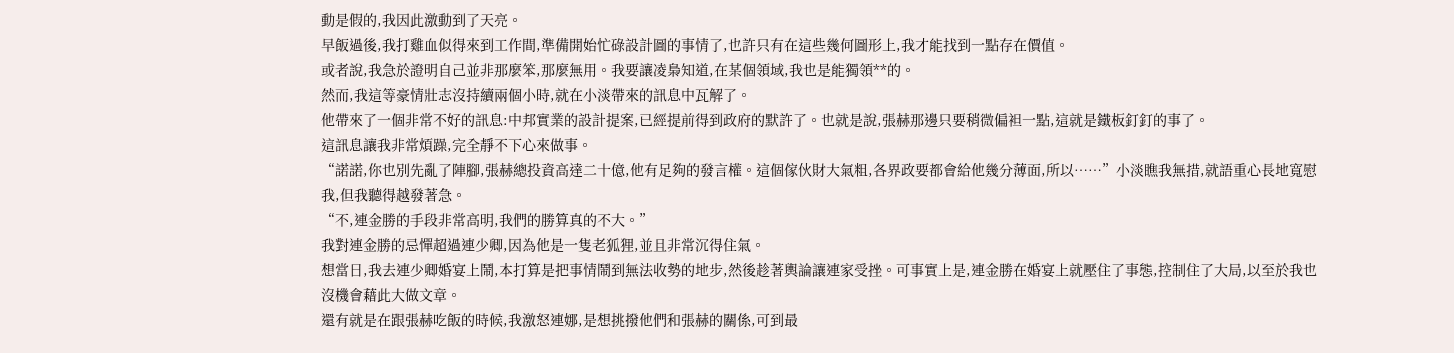動是假的,我因此激動到了天亮。
早飯過後,我打雞血似得來到工作間,準備開始忙碌設計圖的事情了,也許只有在這些幾何圖形上,我才能找到一點存在價值。
或者說,我急於證明自己並非那麼笨,那麼無用。我要讓凌梟知道,在某個領域,我也是能獨領**的。
然而,我這等豪情壯志沒持續兩個小時,就在小淡帶來的訊息中瓦解了。
他帶來了一個非常不好的訊息:中邦實業的設計提案,已經提前得到政府的默許了。也就是說,張赫那邊只要稍微偏袒一點,這就是鐵板釘釘的事了。
這訊息讓我非常煩躁,完全靜不下心來做事。
“諾諾,你也別先亂了陣腳,張赫總投資高達二十億,他有足夠的發言權。這個傢伙財大氣粗,各界政要都會給他幾分薄面,所以……”小淡瞧我無措,就語重心長地寬慰我,但我聽得越發著急。
“不,連金勝的手段非常高明,我們的勝算真的不大。”
我對連金勝的忌憚超過連少卿,因為他是一隻老狐狸,並且非常沉得住氣。
想當日,我去連少卿婚宴上鬧,本打算是把事情鬧到無法收勢的地步,然後趁著輿論讓連家受挫。可事實上是,連金勝在婚宴上就壓住了事態,控制住了大局,以至於我也沒機會藉此大做文章。
還有就是在跟張赫吃飯的時候,我激怒連娜,是想挑撥他們和張赫的關係,可到最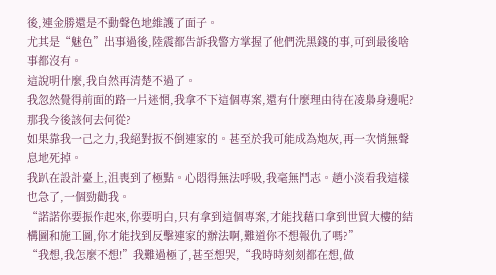後,連金勝還是不動聲色地維護了面子。
尤其是“魅色”出事過後,陸震都告訴我警方掌握了他們洗黑錢的事,可到最後啥事都沒有。
這說明什麼,我自然再清楚不過了。
我忽然覺得前面的路一片迷惘,我拿不下這個專案,還有什麼理由待在凌梟身邊呢?那我今後該何去何從?
如果靠我一己之力,我絕對扳不倒連家的。甚至於我可能成為炮灰,再一次悄無聲息地死掉。
我趴在設計臺上,沮喪到了極點。心悶得無法呼吸,我毫無鬥志。趙小淡看我這樣也急了,一個勁勸我。
“諾諾你要振作起來,你要明白,只有拿到這個專案,才能找藉口拿到世貿大樓的結構圖和施工圖,你才能找到反擊連家的辦法啊,難道你不想報仇了嗎?”
“我想,我怎麼不想!”我難過極了,甚至想哭,“我時時刻刻都在想,做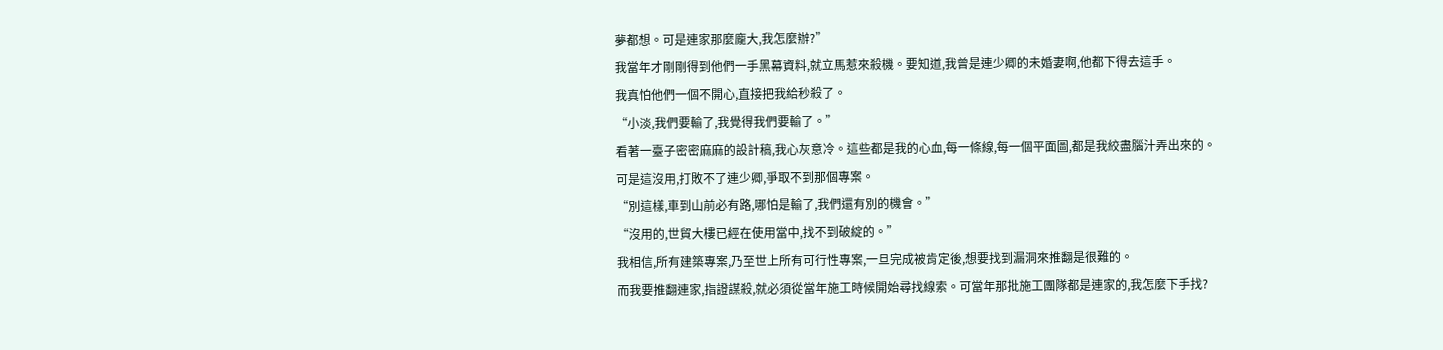夢都想。可是連家那麼龐大,我怎麼辦?”
我當年才剛剛得到他們一手黑幕資料,就立馬惹來殺機。要知道,我曾是連少卿的未婚妻啊,他都下得去這手。
我真怕他們一個不開心,直接把我給秒殺了。
“小淡,我們要輸了,我覺得我們要輸了。”
看著一臺子密密麻麻的設計稿,我心灰意冷。這些都是我的心血,每一條線,每一個平面圖,都是我絞盡腦汁弄出來的。
可是這沒用,打敗不了連少卿,爭取不到那個專案。
“別這樣,車到山前必有路,哪怕是輸了,我們還有別的機會。”
“沒用的,世貿大樓已經在使用當中,找不到破綻的。”
我相信,所有建築專案,乃至世上所有可行性專案,一旦完成被肯定後,想要找到漏洞來推翻是很難的。
而我要推翻連家,指證謀殺,就必須從當年施工時候開始尋找線索。可當年那批施工團隊都是連家的,我怎麼下手找?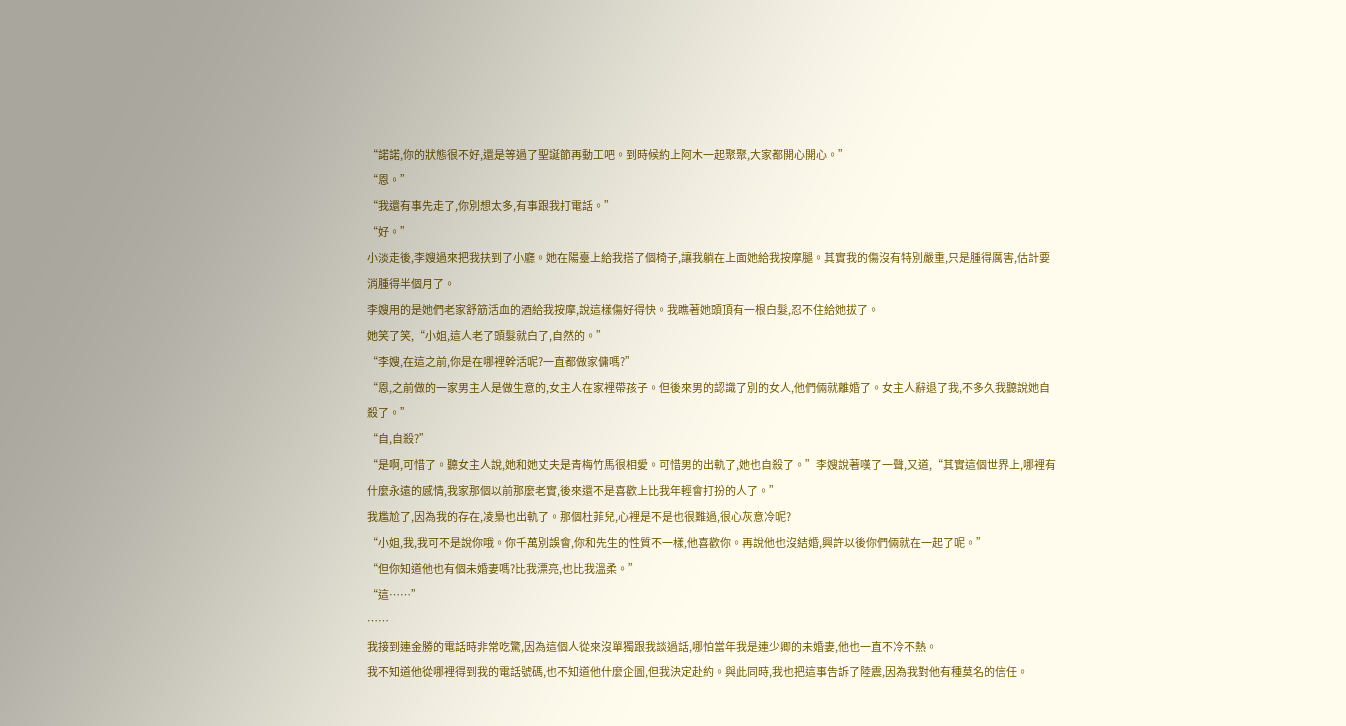“諾諾,你的狀態很不好,還是等過了聖誕節再動工吧。到時候約上阿木一起聚聚,大家都開心開心。”
“恩。”
“我還有事先走了,你別想太多,有事跟我打電話。”
“好。”
小淡走後,李嫂過來把我扶到了小廳。她在陽臺上給我搭了個椅子,讓我躺在上面她給我按摩腿。其實我的傷沒有特別嚴重,只是腫得厲害,估計要消腫得半個月了。
李嫂用的是她們老家舒筋活血的酒給我按摩,說這樣傷好得快。我瞧著她頭頂有一根白髮,忍不住給她拔了。
她笑了笑,“小姐,這人老了頭髮就白了,自然的。”
“李嫂,在這之前,你是在哪裡幹活呢?一直都做家傭嗎?”
“恩,之前做的一家男主人是做生意的,女主人在家裡帶孩子。但後來男的認識了別的女人,他們倆就離婚了。女主人辭退了我,不多久我聽說她自殺了。”
“自,自殺?”
“是啊,可惜了。聽女主人說,她和她丈夫是青梅竹馬很相愛。可惜男的出軌了,她也自殺了。”李嫂說著嘆了一聲,又道,“其實這個世界上,哪裡有什麼永遠的感情,我家那個以前那麼老實,後來還不是喜歡上比我年輕會打扮的人了。”
我尷尬了,因為我的存在,凌梟也出軌了。那個杜菲兒,心裡是不是也很難過,很心灰意冷呢?
“小姐,我,我可不是說你哦。你千萬別誤會,你和先生的性質不一樣,他喜歡你。再說他也沒結婚,興許以後你們倆就在一起了呢。”
“但你知道他也有個未婚妻嗎?比我漂亮,也比我溫柔。”
“這……”
……
我接到連金勝的電話時非常吃驚,因為這個人從來沒單獨跟我談過話,哪怕當年我是連少卿的未婚妻,他也一直不冷不熱。
我不知道他從哪裡得到我的電話號碼,也不知道他什麼企圖,但我決定赴約。與此同時,我也把這事告訴了陸震,因為我對他有種莫名的信任。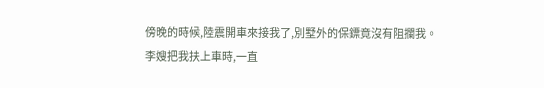傍晚的時候,陸震開車來接我了,別墅外的保鏢竟沒有阻攔我。
李嫂把我扶上車時,一直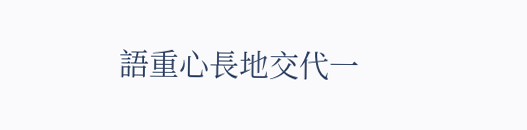語重心長地交代一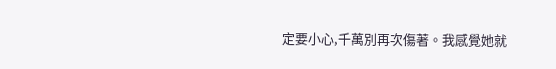定要小心,千萬別再次傷著。我感覺她就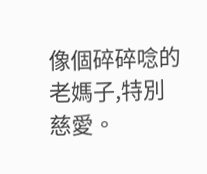像個碎碎唸的老媽子,特別慈愛。